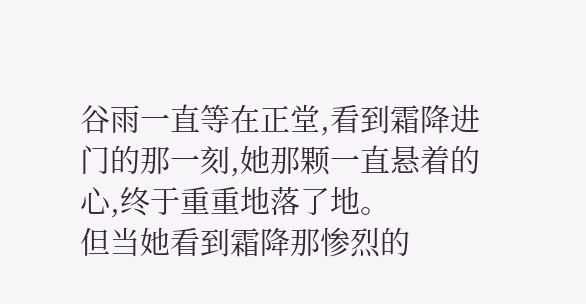谷雨一直等在正堂,看到霜降进门的那一刻,她那颗一直悬着的心,终于重重地落了地。
但当她看到霜降那惨烈的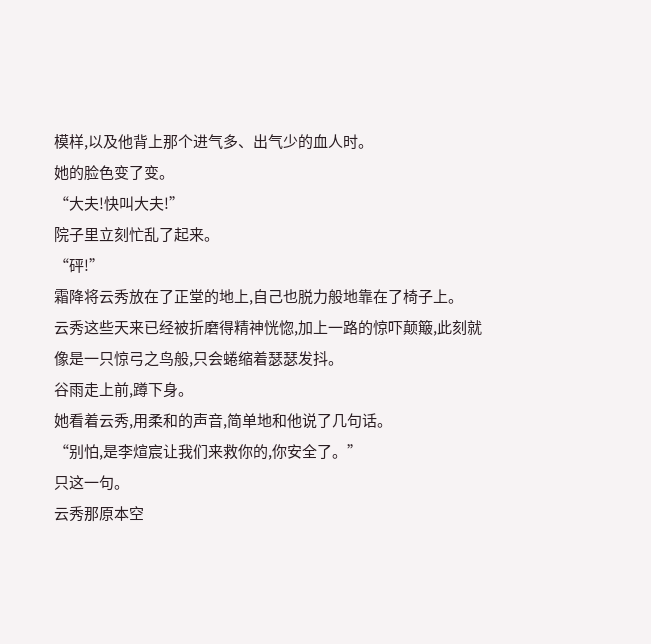模样,以及他背上那个进气多、出气少的血人时。
她的脸色变了变。
“大夫!快叫大夫!”
院子里立刻忙乱了起来。
“砰!”
霜降将云秀放在了正堂的地上,自己也脱力般地靠在了椅子上。
云秀这些天来已经被折磨得精神恍惚,加上一路的惊吓颠簸,此刻就像是一只惊弓之鸟般,只会蜷缩着瑟瑟发抖。
谷雨走上前,蹲下身。
她看着云秀,用柔和的声音,简单地和他说了几句话。
“别怕,是李煊宸让我们来救你的,你安全了。”
只这一句。
云秀那原本空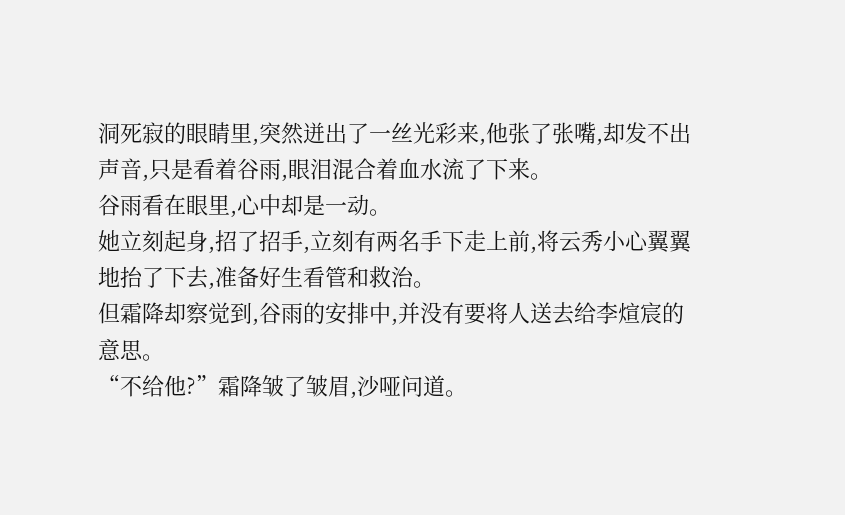洞死寂的眼睛里,突然迸出了一丝光彩来,他张了张嘴,却发不出声音,只是看着谷雨,眼泪混合着血水流了下来。
谷雨看在眼里,心中却是一动。
她立刻起身,招了招手,立刻有两名手下走上前,将云秀小心翼翼地抬了下去,准备好生看管和救治。
但霜降却察觉到,谷雨的安排中,并没有要将人送去给李煊宸的意思。
“不给他?”霜降皱了皱眉,沙哑问道。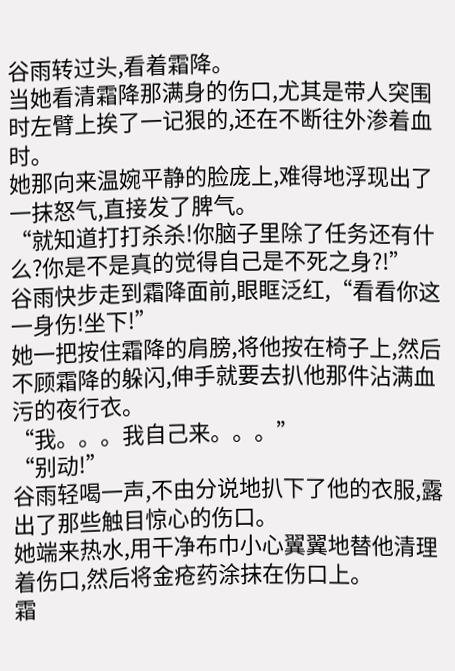谷雨转过头,看着霜降。
当她看清霜降那满身的伤口,尤其是带人突围时左臂上挨了一记狠的,还在不断往外渗着血时。
她那向来温婉平静的脸庞上,难得地浮现出了一抹怒气,直接发了脾气。
“就知道打打杀杀!你脑子里除了任务还有什么?你是不是真的觉得自己是不死之身?!”
谷雨快步走到霜降面前,眼眶泛红,“看看你这一身伤!坐下!”
她一把按住霜降的肩膀,将他按在椅子上,然后不顾霜降的躲闪,伸手就要去扒他那件沾满血污的夜行衣。
“我。。。我自己来。。。”
“别动!”
谷雨轻喝一声,不由分说地扒下了他的衣服,露出了那些触目惊心的伤口。
她端来热水,用干净布巾小心翼翼地替他清理着伤口,然后将金疮药涂抹在伤口上。
霜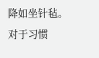降如坐针毡。
对于习惯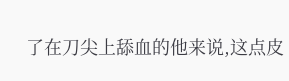了在刀尖上舔血的他来说,这点皮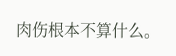肉伤根本不算什么。